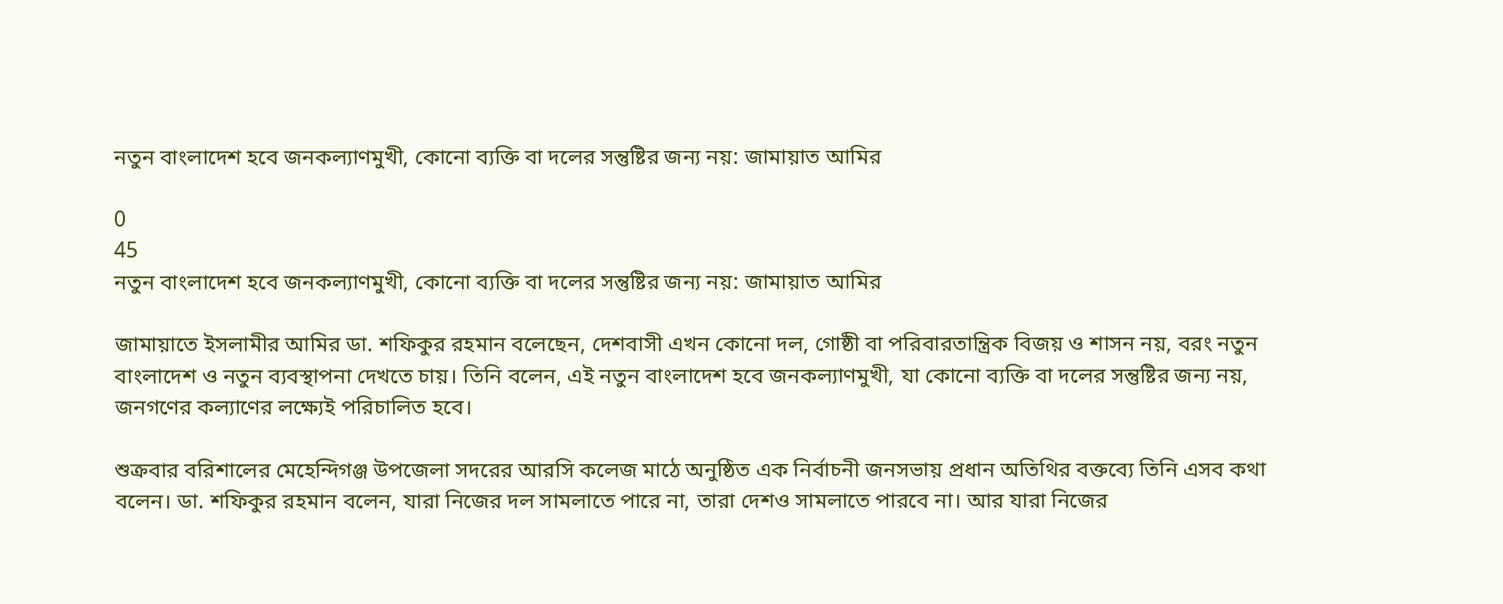নতুন বাংলাদেশ হবে জনকল্যাণমুখী, কোনো ব্যক্তি বা দলের সন্তুষ্টির জন্য নয়: জামায়াত আমির

0
45
নতুন বাংলাদেশ হবে জনকল্যাণমুখী, কোনো ব্যক্তি বা দলের সন্তুষ্টির জন্য নয়: জামায়াত আমির

জামায়াতে ইসলামীর আমির ডা. শফিকুর রহমান বলেছেন, দেশবাসী এখন কোনো দল, গোষ্ঠী বা পরিবারতান্ত্রিক বিজয় ও শাসন নয়, বরং নতুন বাংলাদেশ ও নতুন ব্যবস্থাপনা দেখতে চায়। তিনি বলেন, এই নতুন বাংলাদেশ হবে জনকল্যাণমুখী, যা কোনো ব্যক্তি বা দলের সন্তুষ্টির জন্য নয়, জনগণের কল্যাণের লক্ষ্যেই পরিচালিত হবে।

শুক্রবার বরিশালের মেহেন্দিগঞ্জ উপজেলা সদরের আরসি কলেজ মাঠে অনুষ্ঠিত এক নির্বাচনী জনসভায় প্রধান অতিথির বক্তব্যে তিনি এসব কথা বলেন। ডা. শফিকুর রহমান বলেন, যারা নিজের দল সামলাতে পারে না, তারা দেশও সামলাতে পারবে না। আর যারা নিজের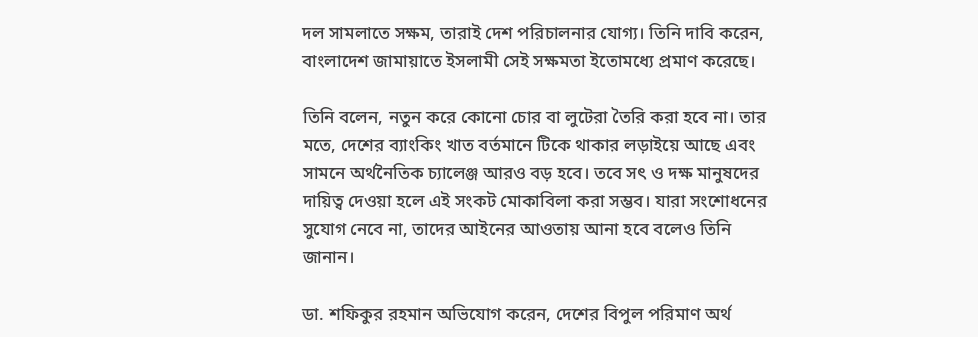দল সামলাতে সক্ষম, তারাই দেশ পরিচালনার যোগ্য। তিনি দাবি করেন, বাংলাদেশ জামায়াতে ইসলামী সেই সক্ষমতা ইতোমধ্যে প্রমাণ করেছে।

তিনি বলেন, নতুন করে কোনো চোর বা লুটেরা তৈরি করা হবে না। তার মতে, দেশের ব্যাংকিং খাত বর্তমানে টিকে থাকার লড়াইয়ে আছে এবং সামনে অর্থনৈতিক চ্যালেঞ্জ আরও বড় হবে। তবে সৎ ও দক্ষ মানুষদের দায়িত্ব দেওয়া হলে এই সংকট মোকাবিলা করা সম্ভব। যারা সংশোধনের সুযোগ নেবে না, তাদের আইনের আওতায় আনা হবে বলেও তিনি জানান।

ডা. শফিকুর রহমান অভিযোগ করেন, দেশের বিপুল পরিমাণ অর্থ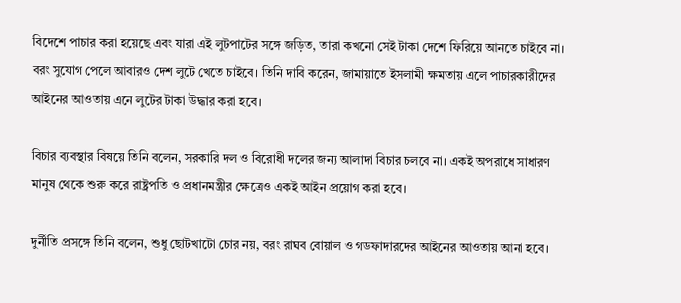বিদেশে পাচার করা হয়েছে এবং যারা এই লুটপাটের সঙ্গে জড়িত, তারা কখনো সেই টাকা দেশে ফিরিয়ে আনতে চাইবে না। বরং সুযোগ পেলে আবারও দেশ লুটে খেতে চাইবে। তিনি দাবি করেন, জামায়াতে ইসলামী ক্ষমতায় এলে পাচারকারীদের আইনের আওতায় এনে লুটের টাকা উদ্ধার করা হবে।

বিচার ব্যবস্থার বিষয়ে তিনি বলেন, সরকারি দল ও বিরোধী দলের জন্য আলাদা বিচার চলবে না। একই অপরাধে সাধারণ মানুষ থেকে শুরু করে রাষ্ট্রপতি ও প্রধানমন্ত্রীর ক্ষেত্রেও একই আইন প্রয়োগ করা হবে।

দুর্নীতি প্রসঙ্গে তিনি বলেন, শুধু ছোটখাটো চোর নয়, বরং রাঘব বোয়াল ও গডফাদারদের আইনের আওতায় আনা হবে।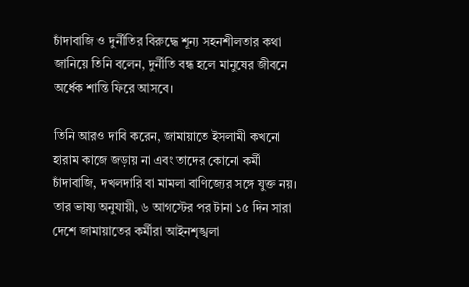চাঁদাবাজি ও দুর্নীতির বিরুদ্ধে শূন্য সহনশীলতার কথা জানিয়ে তিনি বলেন, দুর্নীতি বন্ধ হলে মানুষের জীবনে অর্ধেক শান্তি ফিরে আসবে।

তিনি আরও দাবি করেন, জামায়াতে ইসলামী কখনো হারাম কাজে জড়ায় না এবং তাদের কোনো কর্মী চাঁদাবাজি, দখলদারি বা মামলা বাণিজ্যের সঙ্গে যুক্ত নয়। তার ভাষ্য অনুযায়ী, ৬ আগস্টের পর টানা ১৫ দিন সারা দেশে জামায়াতের কর্মীরা আইনশৃঙ্খলা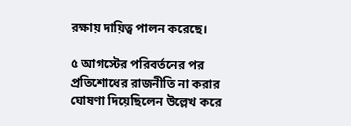রক্ষায় দায়িত্ব পালন করেছে।

৫ আগস্টের পরিবর্তনের পর প্রতিশোধের রাজনীতি না করার ঘোষণা দিয়েছিলেন উল্লেখ করে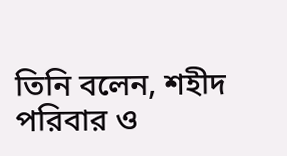তিনি বলেন, শহীদ পরিবার ও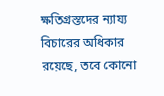ক্ষতিগ্রস্তদের ন্যায্য বিচারের অধিকার রয়েছে, তবে কোনো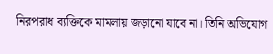নিরপরাধ ব্যক্তিকে মামলায় জড়ানো যাবে না। তিনি অভিযোগ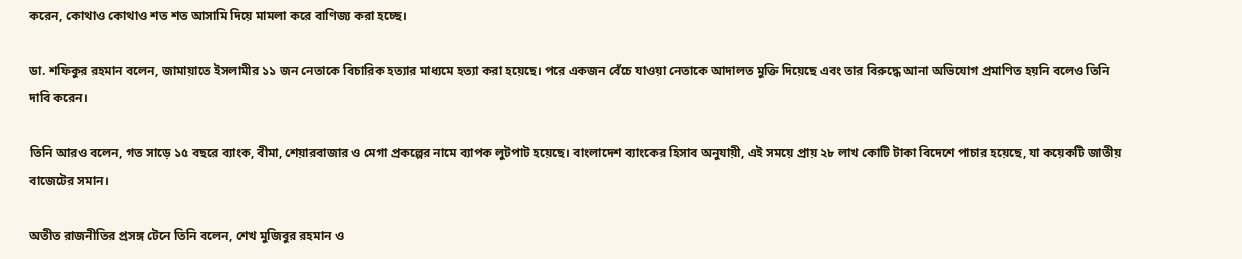করেন, কোথাও কোথাও শত শত আসামি দিয়ে মামলা করে বাণিজ্য করা হচ্ছে।

ডা. শফিকুর রহমান বলেন, জামায়াতে ইসলামীর ১১ জন নেতাকে বিচারিক হত্যার মাধ্যমে হত্যা করা হয়েছে। পরে একজন বেঁচে যাওয়া নেতাকে আদালত মুক্তি দিয়েছে এবং তার বিরুদ্ধে আনা অভিযোগ প্রমাণিত হয়নি বলেও তিনি দাবি করেন।

তিনি আরও বলেন, গত সাড়ে ১৫ বছরে ব্যাংক, বীমা, শেয়ারবাজার ও মেগা প্রকল্পের নামে ব্যাপক লুটপাট হয়েছে। বাংলাদেশ ব্যাংকের হিসাব অনুযায়ী, এই সময়ে প্রায় ২৮ লাখ কোটি টাকা বিদেশে পাচার হয়েছে, যা কয়েকটি জাতীয় বাজেটের সমান।

অতীত রাজনীতির প্রসঙ্গ টেনে তিনি বলেন, শেখ মুজিবুর রহমান ও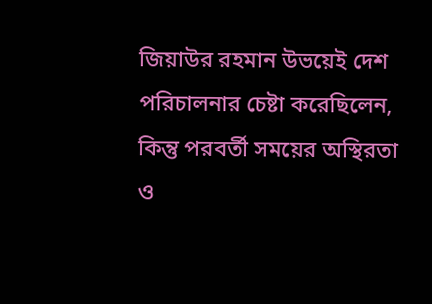জিয়াউর রহমান উভয়েই দেশ পরিচালনার চেষ্টা করেছিলেন, কিন্তু পরবর্তী সময়ের অস্থিরতা ও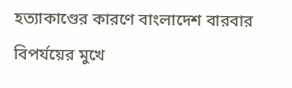হত্যাকাণ্ডের কারণে বাংলাদেশ বারবার বিপর্যয়ের মুখে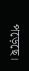পড়েছে।